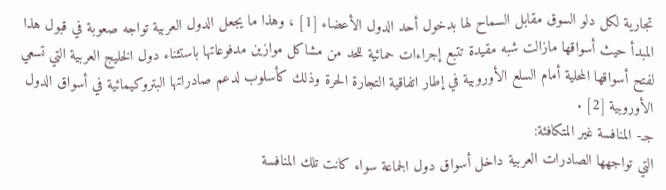تجارية لكل دلو السوق مقابل السماح لها بدخول أحد الدول الأعضاء [1] ، وهذا ما يجعل الدول العربية تواجه صعوبة في قبول هذا المبدأ حيث أسواقها مازالت شبه مقيدة تتبع إجراءات حمائية للحد من مشاكل موازين مدفوعاتها باستثناء دول الخليج العربية التي تسعي لفتح أسواقها المحلية أمام السلع الأوروبية في إطار اتفاقية التجارة الحرة وذلك كأسلوب لدعم صادراتها البتروكيمائية في أسواق الدول الأوروبية [2] .
جـ- المنافسة غير المتكافئة:
التي تواجهها الصادرات العربية داخل أسواق دول الجماعة سواء كانت تلك المنافسة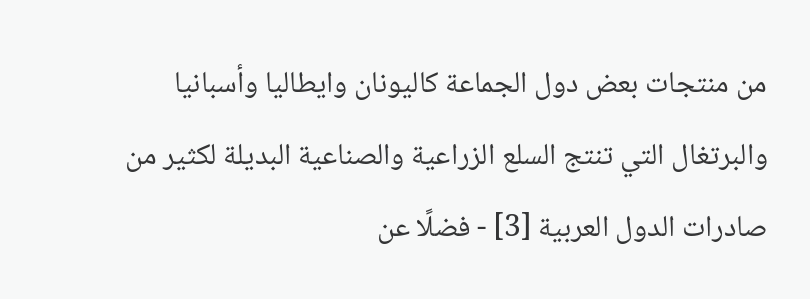من منتجات بعض دول الجماعة كاليونان وايطاليا وأسبانيا والبرتغال التي تنتج السلع الزراعية والصناعية البديلة لكثير من صادرات الدول العربية [3] - فضلًا عن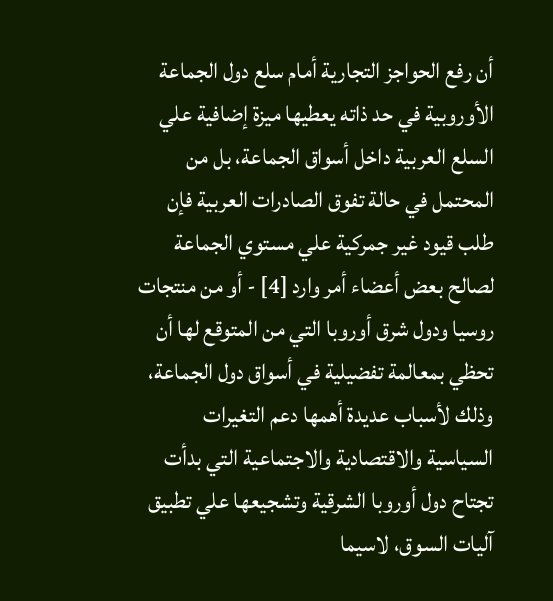أن رفع الحواجز التجارية أمام سلع دول الجماعة الأوروبية في حد ذاته يعطيها ميزة إضافية علي السلع العربية داخل أسواق الجماعة، بل من المحتمل في حالة تفوق الصادرات العربية فإن طلب قيود غير جمركية علي مستوي الجماعة لصالح بعض أعضاء أمر وارد [4] - أو من منتجات روسيا ودول شرق أوروبا التي من المتوقع لها أن تحظي بمعالمة تفضيلية في أسواق دول الجماعة، وذلك لأسباب عديدة أهمها دعم التغيرات السياسية والاقتصادية والاجتماعية التي بدأت تجتاح دول أوروبا الشرقية وتشجيعها علي تطبيق آليات السوق، لاسيما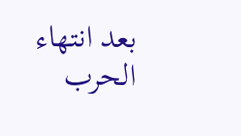بعد انتهاء الحرب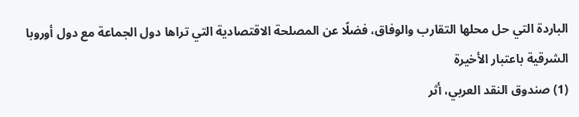الباردة التي حل محلها التقارب والوفاق، فضلًا عن المصلحة الاقتصادية التي تراها دول الجماعة مع دول أوروبا الشرقية باعتبار الأخيرة
(1) صندوق النقد العربي، أثر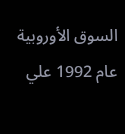السوق الأوروبية عام 1992 علي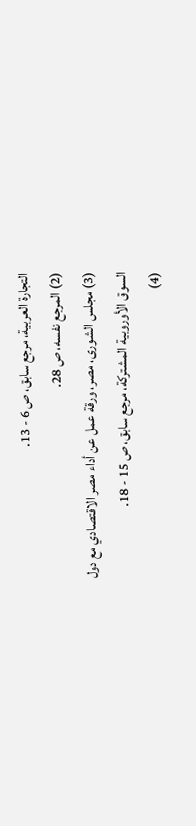التجارة العربية، مرجع سابق، ص 6 - 13.
(2) المرجع نفسه، ص 28.
(3) مجلس الشورى، مصر، ورقة عمل عن أداء مصر الاقتصادي مع دول السوق الأوروبية المشتركة، مرجع سابق، ص 15 - 18.
(4)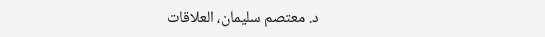د. معتصم سليمان، العلاقات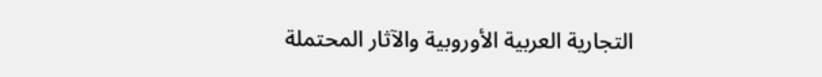التجارية العربية الأوروبية والآثار المحتملة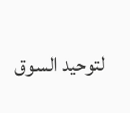لتوحيد السوق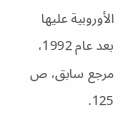الأوروبية عليها بعد عام 1992، مرجع سابق، ص 125.